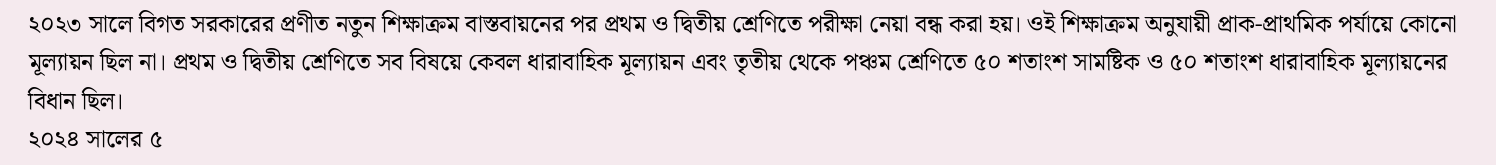২০২৩ সালে বিগত সরকারের প্রণীত নতুন শিক্ষাক্রম বাস্তবায়নের পর প্রথম ও দ্বিতীয় শ্রেণিতে পরীক্ষা নেয়া বন্ধ করা হয়। ওই শিক্ষাক্রম অনুযায়ী প্রাক-প্রাথমিক পর্যায়ে কোনো মূল্যায়ন ছিল না। প্রথম ও দ্বিতীয় শ্রেণিতে সব বিষয়ে কেবল ধারাবাহিক মূল্যায়ন এবং তৃতীয় থেকে পঞ্চম শ্রেণিতে ৫০ শতাংশ সামষ্টিক ও ৫০ শতাংশ ধারাবাহিক মূল্যায়নের বিধান ছিল।
২০২৪ সালের ৫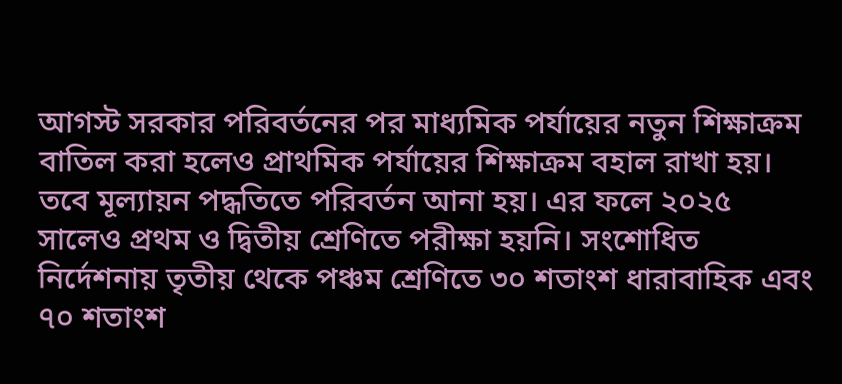আগস্ট সরকার পরিবর্তনের পর মাধ্যমিক পর্যায়ের নতুন শিক্ষাক্রম বাতিল করা হলেও প্রাথমিক পর্যায়ের শিক্ষাক্রম বহাল রাখা হয়। তবে মূল্যায়ন পদ্ধতিতে পরিবর্তন আনা হয়। এর ফলে ২০২৫ সালেও প্রথম ও দ্বিতীয় শ্রেণিতে পরীক্ষা হয়নি। সংশোধিত নির্দেশনায় তৃতীয় থেকে পঞ্চম শ্রেণিতে ৩০ শতাংশ ধারাবাহিক এবং ৭০ শতাংশ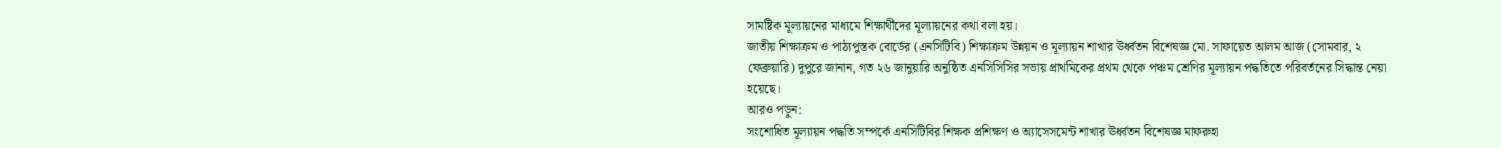সামষ্টিক মূল্যায়নের মাধ্যমে শিক্ষার্থীদের মূল্যায়নের কথা বলা হয়।
জাতীয় শিক্ষাক্রম ও পাঠ্যপুস্তক বোর্ডের (এনসিটিবি) শিক্ষাক্রম উন্নয়ন ও মূল্যায়ন শাখার ঊর্ধ্বতন বিশেষজ্ঞ মো. সাফায়েত আলম আজ (সোমবার, ২ ফেব্রুয়ারি) দুপুরে জানান, গত ২৬ জানুয়ারি অনুষ্ঠিত এনসিসিসির সভায় প্রাথমিকের প্রথম থেকে পঞ্চম শ্রেণির মূল্যায়ন পদ্ধতিতে পরিবর্তনের সিদ্ধান্ত নেয়া হয়েছে।
আরও পড়ুন:
সংশোধিত মূল্যায়ন পদ্ধতি সম্পর্কে এনসিটিবির শিক্ষক প্রশিক্ষণ ও অ্যাসেসমেন্ট শাখার ঊর্ধ্বতন বিশেষজ্ঞ মাফরুহা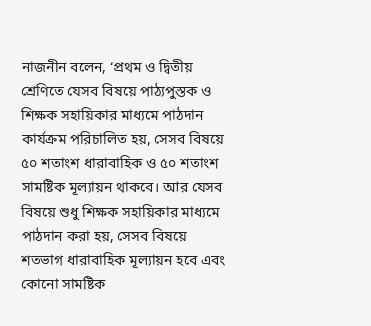নাজনীন বলেন, ‘প্রথম ও দ্বিতীয় শ্রেণিতে যেসব বিষয়ে পাঠ্যপুস্তক ও শিক্ষক সহায়িকার মাধ্যমে পাঠদান কার্যক্রম পরিচালিত হয়, সেসব বিষয়ে ৫০ শতাংশ ধারাবাহিক ও ৫০ শতাংশ সামষ্টিক মূল্যায়ন থাকবে। আর যেসব বিষয়ে শুধু শিক্ষক সহায়িকার মাধ্যমে পাঠদান করা হয়, সেসব বিষয়ে শতভাগ ধারাবাহিক মূল্যায়ন হবে এবং কোনো সামষ্টিক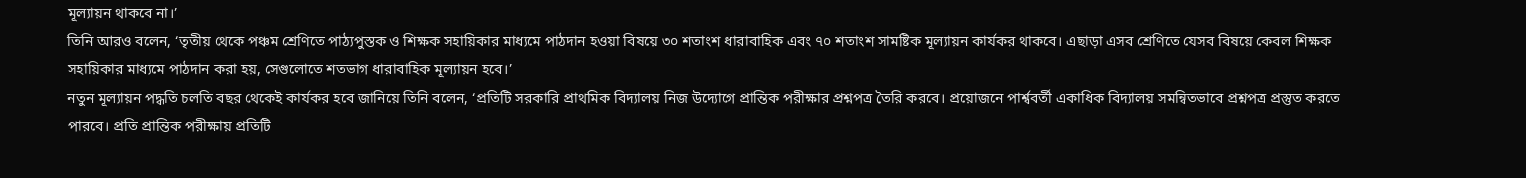মূল্যায়ন থাকবে না।’
তিনি আরও বলেন, ‘তৃতীয় থেকে পঞ্চম শ্রেণিতে পাঠ্যপুস্তক ও শিক্ষক সহায়িকার মাধ্যমে পাঠদান হওয়া বিষয়ে ৩০ শতাংশ ধারাবাহিক এবং ৭০ শতাংশ সামষ্টিক মূল্যায়ন কার্যকর থাকবে। এছাড়া এসব শ্রেণিতে যেসব বিষয়ে কেবল শিক্ষক সহায়িকার মাধ্যমে পাঠদান করা হয়, সেগুলোতে শতভাগ ধারাবাহিক মূল্যায়ন হবে।’
নতুন মূল্যায়ন পদ্ধতি চলতি বছর থেকেই কার্যকর হবে জানিয়ে তিনি বলেন, ‘প্রতিটি সরকারি প্রাথমিক বিদ্যালয় নিজ উদ্যোগে প্রান্তিক পরীক্ষার প্রশ্নপত্র তৈরি করবে। প্রয়োজনে পার্শ্ববর্তী একাধিক বিদ্যালয় সমন্বিতভাবে প্রশ্নপত্র প্রস্তুত করতে পারবে। প্রতি প্রান্তিক পরীক্ষায় প্রতিটি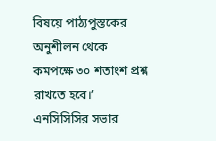বিষয়ে পাঠ্যপুস্তকের অনুশীলন থেকে কমপক্ষে ৩০ শতাংশ প্রশ্ন রাখতে হবে।’
এনসিসিসির সভার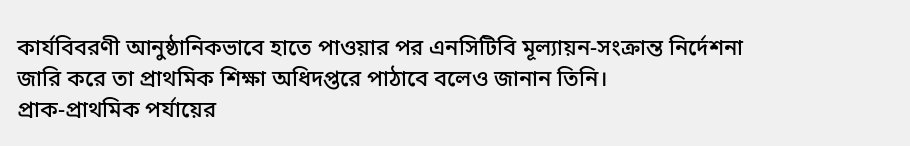কার্যবিবরণী আনুষ্ঠানিকভাবে হাতে পাওয়ার পর এনসিটিবি মূল্যায়ন-সংক্রান্ত নির্দেশনা জারি করে তা প্রাথমিক শিক্ষা অধিদপ্তরে পাঠাবে বলেও জানান তিনি।
প্রাক-প্রাথমিক পর্যায়ের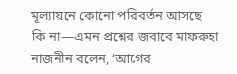মূল্যায়নে কোনো পরিবর্তন আসছে কি না—এমন প্রশ্নের জবাবে মাফরুহা নাজনীন বলেন, ‘আগের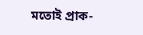মতোই প্রাক-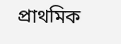প্রাথমিক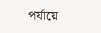পর্যায়ে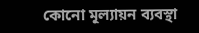কোনো মূল্যায়ন ব্যবস্থা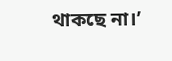থাকছে না।’